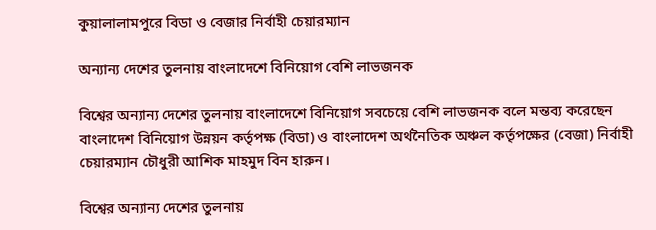কুয়ালালামপুরে বিডা ও বেজার নির্বাহী চেয়ারম্যান

অন্যান্য দেশের তুলনায় বাংলাদেশে বিনিয়োগ বেশি লাভজনক

বিশ্বের অন্যান্য দেশের তুলনায় বাংলাদেশে বিনিয়োগ সবচেয়ে বেশি লাভজনক বলে মন্তব্য করেছেন বাংলাদেশ বিনিয়োগ উন্নয়ন কর্তৃপক্ষ (বিডা) ও বাংলাদেশ অর্থনৈতিক অঞ্চল কর্তৃপক্ষের (বেজা) নির্বাহী চেয়ারম্যান চৌধুরী আশিক মাহমুদ বিন হারুন।

বিশ্বের অন্যান্য দেশের তুলনায়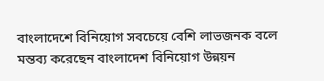বাংলাদেশে বিনিয়োগ সবচেয়ে বেশি লাভজনক বলে মন্তব্য করেছেন বাংলাদেশ বিনিয়োগ উন্নয়ন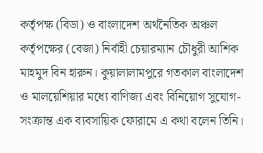কর্তৃপক্ষ (বিডা) ও বাংলাদেশ অর্থনৈতিক অঞ্চল কর্তৃপক্ষের (বেজা) নির্বাহী চেয়ারম্যান চৌধুরী আশিক মাহমুদ বিন হারুন। কুয়ালালামপুরে গতকাল বাংলাদেশ ও মালয়েশিয়ার মধ্যে বাণিজ্য এবং বিনিয়োগ সুযোগ-সংক্রান্ত এক ব্যবসায়িক ফোরামে এ কথা বলেন তিনি।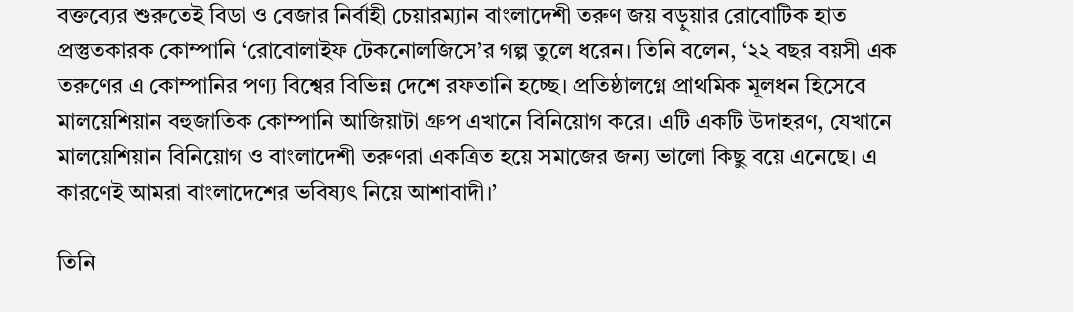বক্তব্যের শুরুতেই বিডা ও বেজার নির্বাহী চেয়ারম্যান বাংলাদেশী তরুণ জয় বড়ুয়ার রোবোটিক হাত প্রস্তুতকারক কোম্পানি ‘রোবোলাইফ টেকনোলজিসে’র গল্প তুলে ধরেন। তিনি বলেন, ‘২২ বছর বয়সী এক তরুণের এ কোম্পানির পণ্য বিশ্বের বিভিন্ন দেশে রফতানি হচ্ছে। প্রতিষ্ঠালগ্নে প্রাথমিক মূলধন হিসেবে মালয়েশিয়ান বহুজাতিক কোম্পানি আজিয়াটা গ্রুপ এখানে বিনিয়োগ করে। এটি একটি উদাহরণ, যেখানে মালয়েশিয়ান বিনিয়োগ ও বাংলাদেশী তরুণরা একত্রিত হয়ে সমাজের জন্য ভালো কিছু বয়ে এনেছে। এ কারণেই আমরা বাংলাদেশের ভবিষ্যৎ নিয়ে আশাবাদী।’

তিনি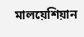মালয়েশিয়ান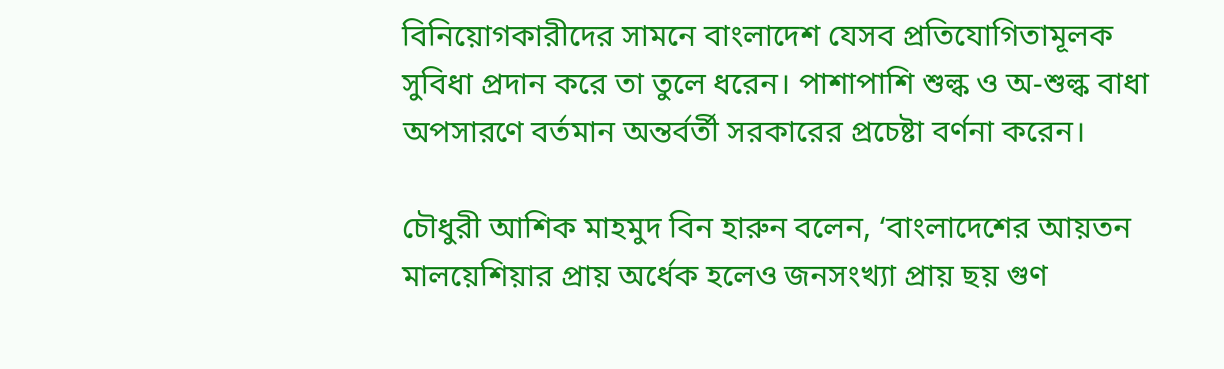বিনিয়োগকারীদের সামনে বাংলাদেশ যেসব প্রতিযোগিতামূলক সুবিধা প্রদান করে তা তুলে ধরেন। পাশাপাশি শুল্ক ও অ-শুল্ক বাধা অপসারণে বর্তমান অন্তর্বর্তী সরকারের প্রচেষ্টা বর্ণনা করেন।

চৌধুরী আশিক মাহমুদ বিন হারুন বলেন, ‘বাংলাদেশের আয়তন মালয়েশিয়ার প্রায় অর্ধেক হলেও জনসংখ্যা প্রায় ছয় গুণ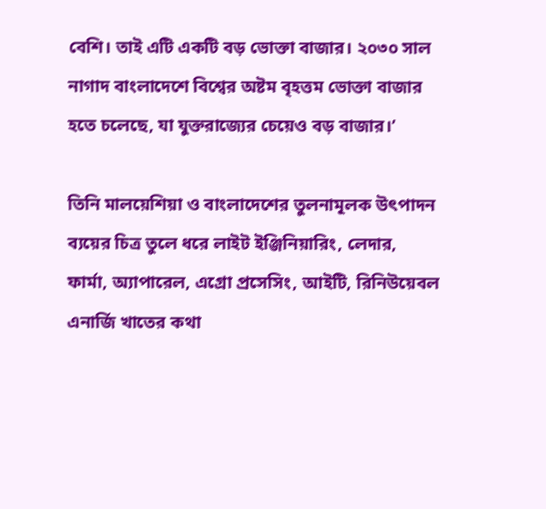বেশি। তাই এটি একটি বড় ভোক্তা বাজার। ২০৩০ সাল নাগাদ বাংলাদেশে বিশ্বের অষ্টম বৃহত্তম ভোক্তা বাজার হতে চলেছে, যা যুক্তরাজ্যের চেয়েও বড় বাজার।’

তিনি মালয়েশিয়া ও বাংলাদেশের তুলনামূলক উৎপাদন ব্যয়ের চিত্র তুলে ধরে লাইট ইঞ্জিনিয়ারিং, লেদার, ফার্মা, অ্যাপারেল, এগ্রো প্রসেসিং, আইটি, রিনিউয়েবল এনার্জি খাতের কথা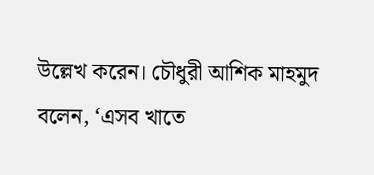উল্লেখ করেন। চৌধুরী আশিক মাহমুদ বলেন, ‘এসব খাতে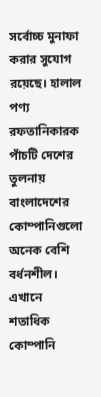সর্বোচ্চ মুনাফা করার সুযোগ রয়েছে। হালাল পণ্য রফতানিকারক পাঁচটি দেশের তুলনায় বাংলাদেশের কোম্পানিগুলো অনেক বেশি বর্ধনশীল। এখানে শতাধিক কোম্পানি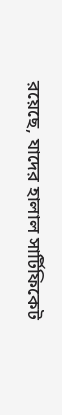রয়েছে, যাদের হালাল সার্টিফিকেট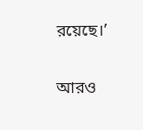রয়েছে।’

আরও